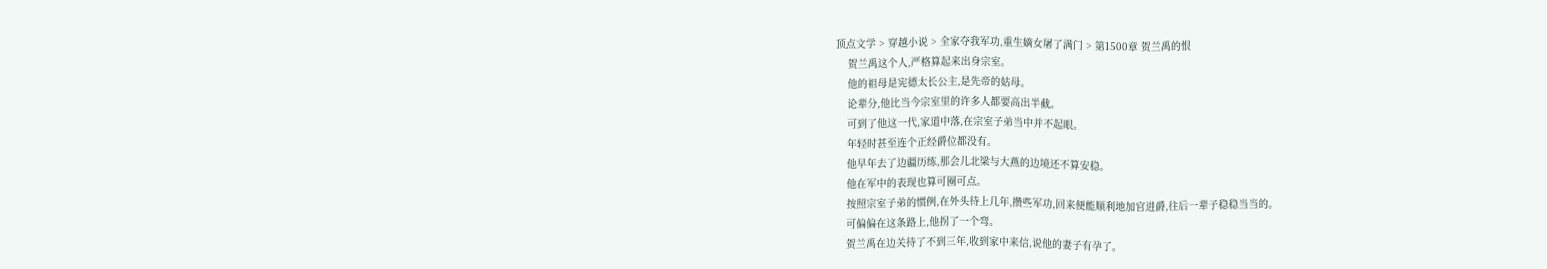顶点文学 > 穿越小说 > 全家夺我军功,重生嫡女屠了满门 > 第1500章 贺兰禹的恨
    贺兰禹这个人,严格算起来出身宗室。
    他的祖母是宪德太长公主,是先帝的姑母。
    论辈分,他比当今宗室里的许多人都要高出半截。
    可到了他这一代,家道中落,在宗室子弟当中并不起眼。
    年轻时甚至连个正经爵位都没有。
    他早年去了边疆历练,那会儿北梁与大燕的边境还不算安稳。
    他在军中的表现也算可圈可点。
    按照宗室子弟的惯例,在外头待上几年,攒些军功,回来便能顺利地加官进爵,往后一辈子稳稳当当的。
    可偏偏在这条路上,他拐了一个弯。
    贺兰禹在边关待了不到三年,收到家中来信,说他的妻子有孕了。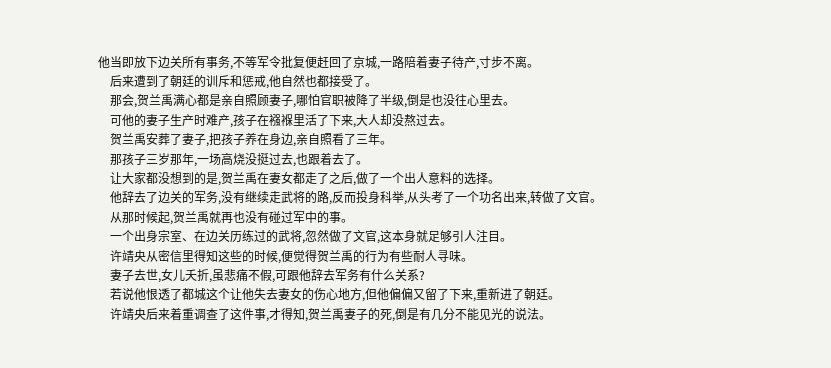他当即放下边关所有事务,不等军令批复便赶回了京城,一路陪着妻子待产,寸步不离。
    后来遭到了朝廷的训斥和惩戒,他自然也都接受了。
    那会,贺兰禹满心都是亲自照顾妻子,哪怕官职被降了半级,倒是也没往心里去。
    可他的妻子生产时难产,孩子在襁褓里活了下来,大人却没熬过去。
    贺兰禹安葬了妻子,把孩子养在身边,亲自照看了三年。
    那孩子三岁那年,一场高烧没挺过去,也跟着去了。
    让大家都没想到的是,贺兰禹在妻女都走了之后,做了一个出人意料的选择。
    他辞去了边关的军务,没有继续走武将的路,反而投身科举,从头考了一个功名出来,转做了文官。
    从那时候起,贺兰禹就再也没有碰过军中的事。
    一个出身宗室、在边关历练过的武将,忽然做了文官,这本身就足够引人注目。
    许靖央从密信里得知这些的时候,便觉得贺兰禹的行为有些耐人寻味。
    妻子去世,女儿夭折,虽悲痛不假,可跟他辞去军务有什么关系?
    若说他恨透了都城这个让他失去妻女的伤心地方,但他偏偏又留了下来,重新进了朝廷。
    许靖央后来着重调查了这件事,才得知,贺兰禹妻子的死,倒是有几分不能见光的说法。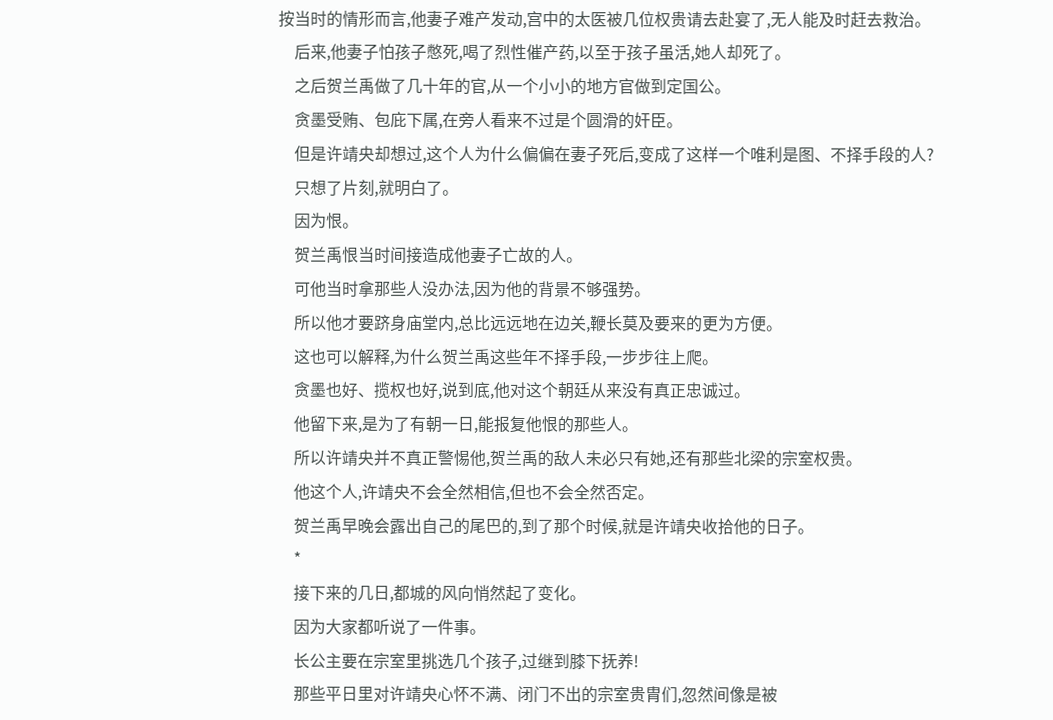按当时的情形而言,他妻子难产发动,宫中的太医被几位权贵请去赴宴了,无人能及时赶去救治。
    后来,他妻子怕孩子憋死,喝了烈性催产药,以至于孩子虽活,她人却死了。
    之后贺兰禹做了几十年的官,从一个小小的地方官做到定国公。
    贪墨受贿、包庇下属,在旁人看来不过是个圆滑的奸臣。
    但是许靖央却想过,这个人为什么偏偏在妻子死后,变成了这样一个唯利是图、不择手段的人?
    只想了片刻,就明白了。
    因为恨。
    贺兰禹恨当时间接造成他妻子亡故的人。
    可他当时拿那些人没办法,因为他的背景不够强势。
    所以他才要跻身庙堂内,总比远远地在边关,鞭长莫及要来的更为方便。
    这也可以解释,为什么贺兰禹这些年不择手段,一步步往上爬。
    贪墨也好、揽权也好,说到底,他对这个朝廷从来没有真正忠诚过。
    他留下来,是为了有朝一日,能报复他恨的那些人。
    所以许靖央并不真正警惕他,贺兰禹的敌人未必只有她,还有那些北梁的宗室权贵。
    他这个人,许靖央不会全然相信,但也不会全然否定。
    贺兰禹早晚会露出自己的尾巴的,到了那个时候,就是许靖央收拾他的日子。
    *
    接下来的几日,都城的风向悄然起了变化。
    因为大家都听说了一件事。
    长公主要在宗室里挑选几个孩子,过继到膝下抚养!
    那些平日里对许靖央心怀不满、闭门不出的宗室贵胄们,忽然间像是被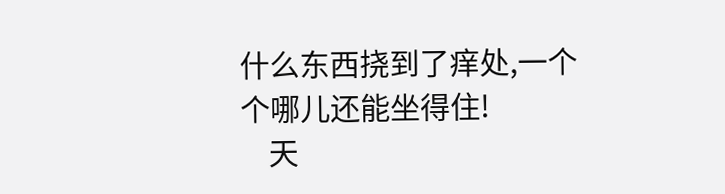什么东西挠到了痒处,一个个哪儿还能坐得住!
    天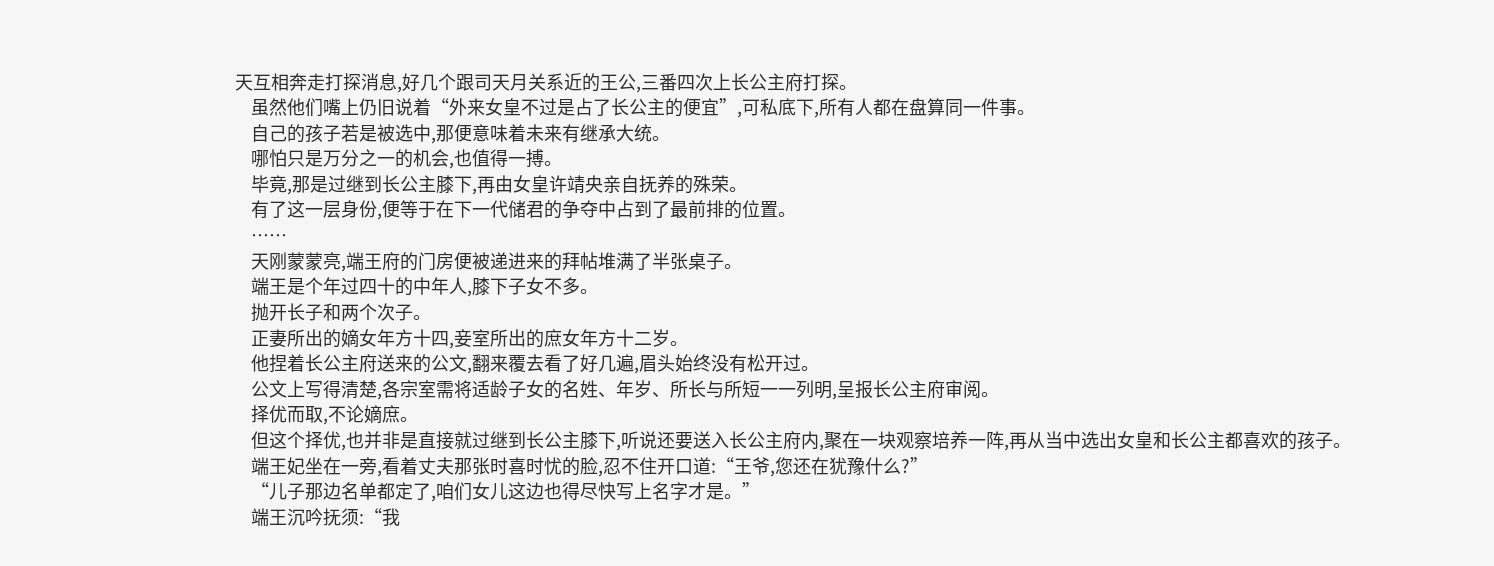天互相奔走打探消息,好几个跟司天月关系近的王公,三番四次上长公主府打探。
    虽然他们嘴上仍旧说着“外来女皇不过是占了长公主的便宜”,可私底下,所有人都在盘算同一件事。
    自己的孩子若是被选中,那便意味着未来有继承大统。
    哪怕只是万分之一的机会,也值得一搏。
    毕竟,那是过继到长公主膝下,再由女皇许靖央亲自抚养的殊荣。
    有了这一层身份,便等于在下一代储君的争夺中占到了最前排的位置。
    ……
    天刚蒙蒙亮,端王府的门房便被递进来的拜帖堆满了半张桌子。
    端王是个年过四十的中年人,膝下子女不多。
    抛开长子和两个次子。
    正妻所出的嫡女年方十四,妾室所出的庶女年方十二岁。
    他捏着长公主府送来的公文,翻来覆去看了好几遍,眉头始终没有松开过。
    公文上写得清楚,各宗室需将适龄子女的名姓、年岁、所长与所短一一列明,呈报长公主府审阅。
    择优而取,不论嫡庶。
    但这个择优,也并非是直接就过继到长公主膝下,听说还要送入长公主府内,聚在一块观察培养一阵,再从当中选出女皇和长公主都喜欢的孩子。
    端王妃坐在一旁,看着丈夫那张时喜时忧的脸,忍不住开口道:“王爷,您还在犹豫什么?”
    “儿子那边名单都定了,咱们女儿这边也得尽快写上名字才是。”
    端王沉吟抚须:“我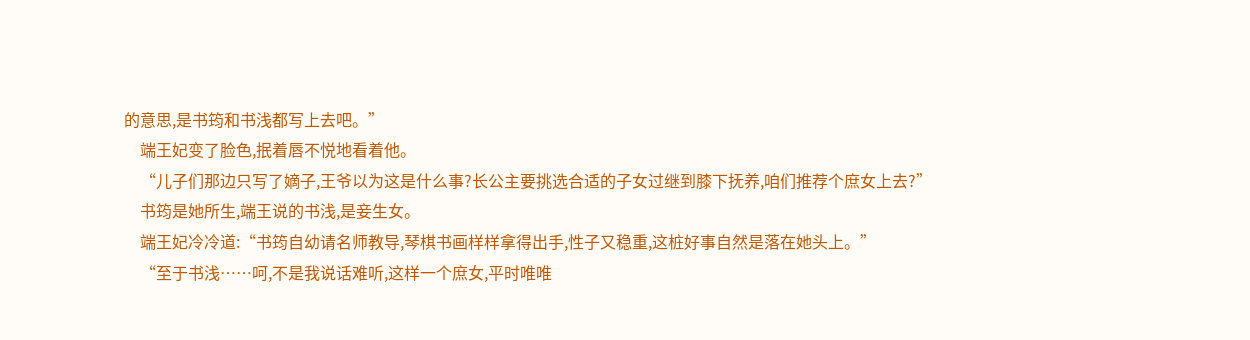的意思,是书筠和书浅都写上去吧。”
    端王妃变了脸色,抿着唇不悦地看着他。
    “儿子们那边只写了嫡子,王爷以为这是什么事?长公主要挑选合适的子女过继到膝下抚养,咱们推荐个庶女上去?”
    书筠是她所生,端王说的书浅,是妾生女。
    端王妃冷冷道:“书筠自幼请名师教导,琴棋书画样样拿得出手,性子又稳重,这桩好事自然是落在她头上。”
    “至于书浅……呵,不是我说话难听,这样一个庶女,平时唯唯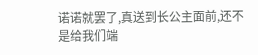诺诺就罢了,真送到长公主面前,还不是给我们端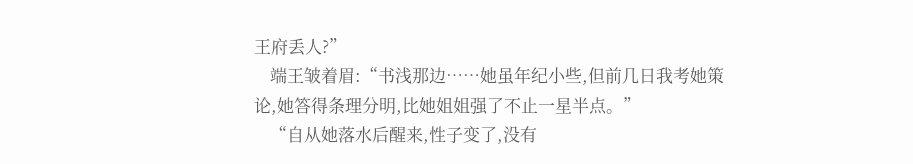王府丢人?”
    端王皱着眉:“书浅那边……她虽年纪小些,但前几日我考她策论,她答得条理分明,比她姐姐强了不止一星半点。”
    “自从她落水后醒来,性子变了,没有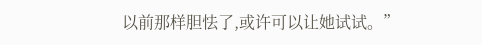以前那样胆怯了,或许可以让她试试。”